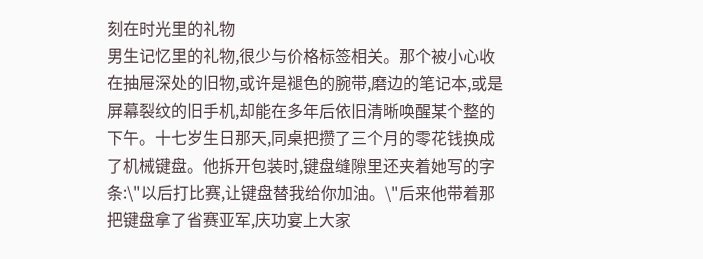刻在时光里的礼物
男生记忆里的礼物,很少与价格标签相关。那个被小心收在抽屉深处的旧物,或许是褪色的腕带,磨边的笔记本,或是屏幕裂纹的旧手机,却能在多年后依旧清晰唤醒某个整的下午。十七岁生日那天,同桌把攒了三个月的零花钱换成了机械键盘。他拆开包装时,键盘缝隙里还夹着她写的字条:\"以后打比赛,让键盘替我给你加油。\"后来他带着那把键盘拿了省赛亚军,庆功宴上大家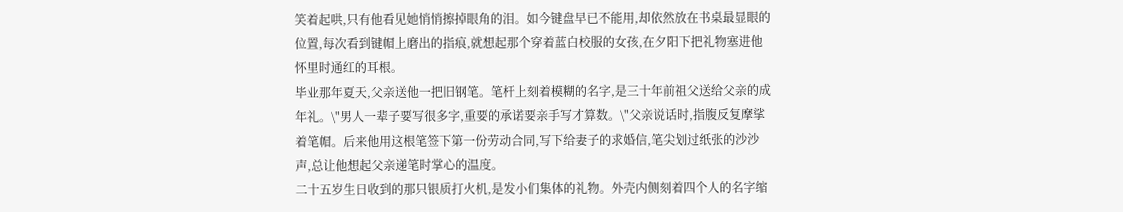笑着起哄,只有他看见她悄悄擦掉眼角的泪。如今键盘早已不能用,却依然放在书桌最显眼的位置,每次看到键帽上磨出的指痕,就想起那个穿着蓝白校服的女孩,在夕阳下把礼物塞进他怀里时通红的耳根。
毕业那年夏天,父亲送他一把旧钢笔。笔杆上刻着模糊的名字,是三十年前祖父送给父亲的成年礼。\"男人一辈子要写很多字,重要的承诺要亲手写才算数。\"父亲说话时,指腹反复摩挲着笔帽。后来他用这根笔签下第一份劳动合同,写下给妻子的求婚信,笔尖划过纸张的沙沙声,总让他想起父亲递笔时掌心的温度。
二十五岁生日收到的那只银质打火机,是发小们集体的礼物。外壳内侧刻着四个人的名字缩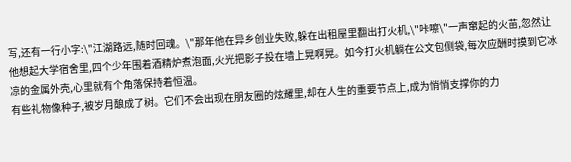写,还有一行小字:\"江湖路远,随时回魂。\"那年他在异乡创业失败,躲在出租屋里翻出打火机,\"咔嚓\"一声窜起的火苗,忽然让他想起大学宿舍里,四个少年围着酒精炉煮泡面,火光把影子投在墙上晃啊晃。如今打火机躺在公文包侧袋,每次应酬时摸到它冰凉的金属外壳,心里就有个角落保持着恒温。
有些礼物像种子,被岁月酿成了树。它们不会出现在朋友圈的炫耀里,却在人生的重要节点上,成为悄悄支撑你的力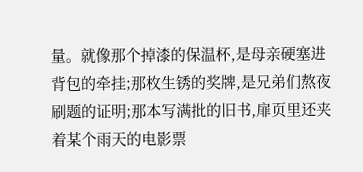量。就像那个掉漆的保温杯,是母亲硬塞进背包的牵挂;那枚生锈的奖牌,是兄弟们熬夜刷题的证明;那本写满批的旧书,扉页里还夹着某个雨天的电影票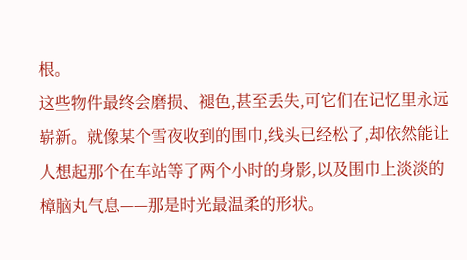根。
这些物件最终会磨损、褪色,甚至丢失,可它们在记忆里永远崭新。就像某个雪夜收到的围巾,线头已经松了,却依然能让人想起那个在车站等了两个小时的身影,以及围巾上淡淡的樟脑丸气息——那是时光最温柔的形状。